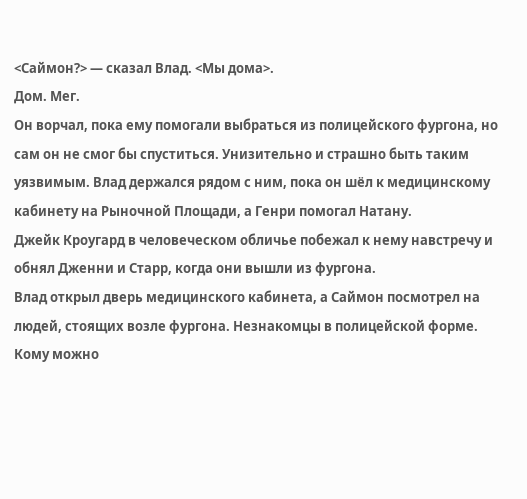<Саймон?> — сказал Влад. <Мы дома>.
Дом. Мег.
Он ворчал, пока ему помогали выбраться из полицейского фургона, но сам он не смог бы спуститься. Унизительно и страшно быть таким уязвимым. Влад держался рядом с ним, пока он шёл к медицинскому кабинету на Рыночной Площади, а Генри помогал Натану.
Джейк Кроугард в человеческом обличье побежал к нему навстречу и обнял Дженни и Старр, когда они вышли из фургона.
Влад открыл дверь медицинского кабинета, а Саймон посмотрел на людей, стоящих возле фургона. Незнакомцы в полицейской форме. Кому можно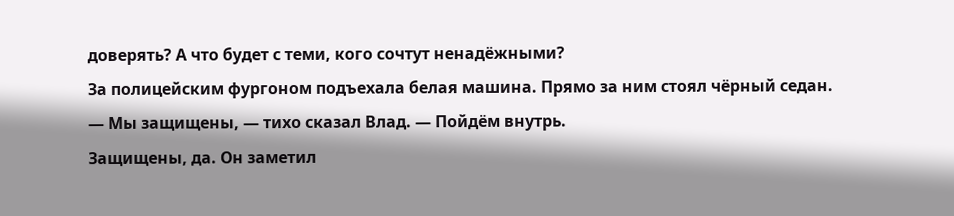доверять? А что будет с теми, кого сочтут ненадёжными?
За полицейским фургоном подъехала белая машина. Прямо за ним стоял чёрный седан.
— Мы защищены, — тихо сказал Влад. — Пойдём внутрь.
Защищены, да. Он заметил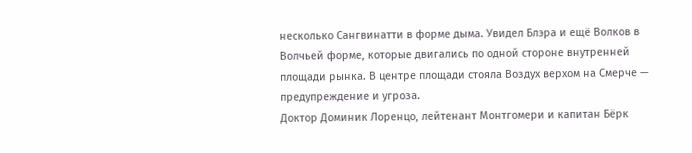несколько Сангвинатти в форме дыма. Увидел Блэра и ещё Волков в Волчьей форме, которые двигались по одной стороне внутренней площади рынка. В центре площади стояла Воздух верхом на Смерче — предупреждение и угроза.
Доктор Доминик Лоренцо, лейтенант Монтгомери и капитан Бёрк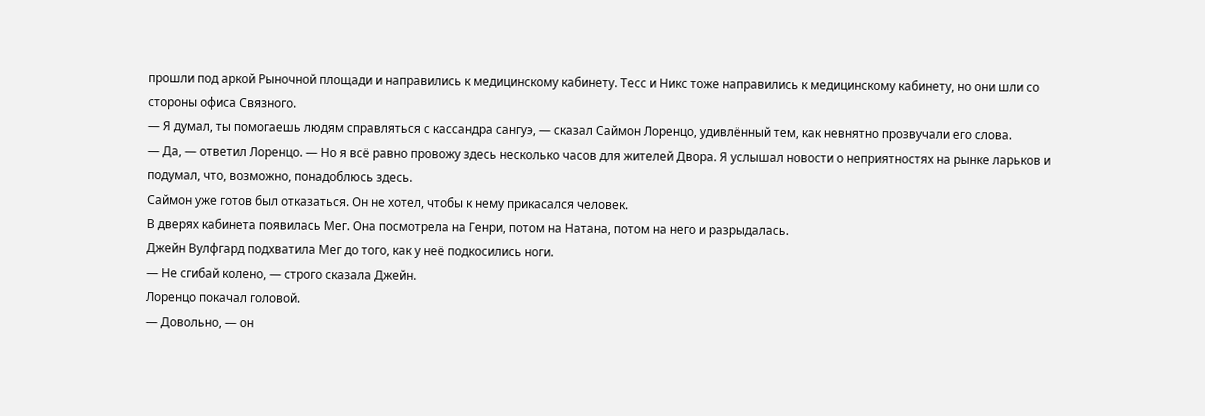прошли под аркой Рыночной площади и направились к медицинскому кабинету. Тесс и Никс тоже направились к медицинскому кабинету, но они шли со стороны офиса Связного.
— Я думал, ты помогаешь людям справляться с кассандра сангуэ, — сказал Саймон Лоренцо, удивлённый тем, как невнятно прозвучали его слова.
— Да, — ответил Лоренцо. — Но я всё равно провожу здесь несколько часов для жителей Двора. Я услышал новости о неприятностях на рынке ларьков и подумал, что, возможно, понадоблюсь здесь.
Саймон уже готов был отказаться. Он не хотел, чтобы к нему прикасался человек.
В дверях кабинета появилась Мег. Она посмотрела на Генри, потом на Натана, потом на него и разрыдалась.
Джейн Вулфгард подхватила Мег до того, как у неё подкосились ноги.
— Не сгибай колено, — строго сказала Джейн.
Лоренцо покачал головой.
— Довольно, — он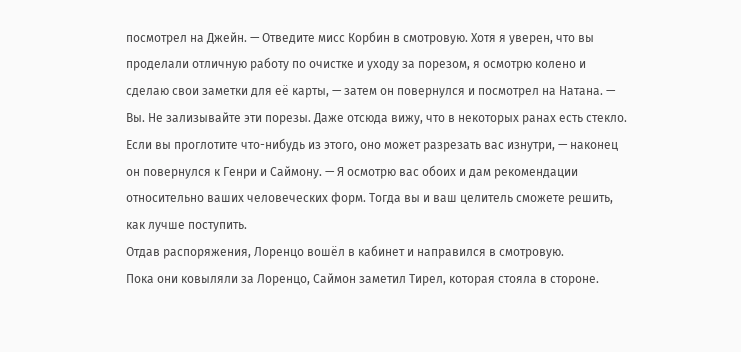посмотрел на Джейн. — Отведите мисс Корбин в смотровую. Хотя я уверен, что вы проделали отличную работу по очистке и уходу за порезом, я осмотрю колено и сделаю свои заметки для её карты, — затем он повернулся и посмотрел на Натана. — Вы. Не зализывайте эти порезы. Даже отсюда вижу, что в некоторых ранах есть стекло. Если вы проглотите что-нибудь из этого, оно может разрезать вас изнутри, — наконец он повернулся к Генри и Саймону. — Я осмотрю вас обоих и дам рекомендации относительно ваших человеческих форм. Тогда вы и ваш целитель сможете решить, как лучше поступить.
Отдав распоряжения, Лоренцо вошёл в кабинет и направился в смотровую.
Пока они ковыляли за Лоренцо, Саймон заметил Тирел, которая стояла в стороне.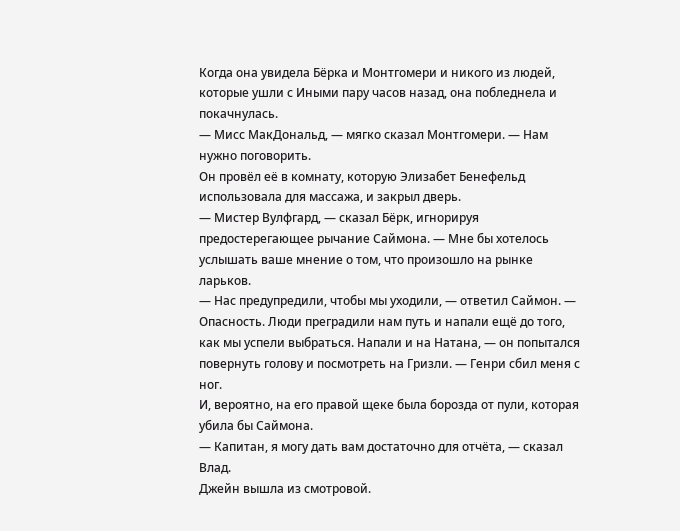Когда она увидела Бёрка и Монтгомери и никого из людей, которые ушли с Иными пару часов назад, она побледнела и покачнулась.
— Мисс МакДональд, — мягко сказал Монтгомери. — Нам нужно поговорить.
Он провёл её в комнату, которую Элизабет Бенефельд использовала для массажа, и закрыл дверь.
— Мистер Вулфгард, — сказал Бёрк, игнорируя предостерегающее рычание Саймона. — Мне бы хотелось услышать ваше мнение о том, что произошло на рынке ларьков.
— Нас предупредили, чтобы мы уходили, — ответил Саймон. — Опасность. Люди преградили нам путь и напали ещё до того, как мы успели выбраться. Напали и на Натана, — он попытался повернуть голову и посмотреть на Гризли. — Генри сбил меня с ног.
И, вероятно, на его правой щеке была борозда от пули, которая убила бы Саймона.
— Капитан, я могу дать вам достаточно для отчёта, — сказал Влад.
Джейн вышла из смотровой.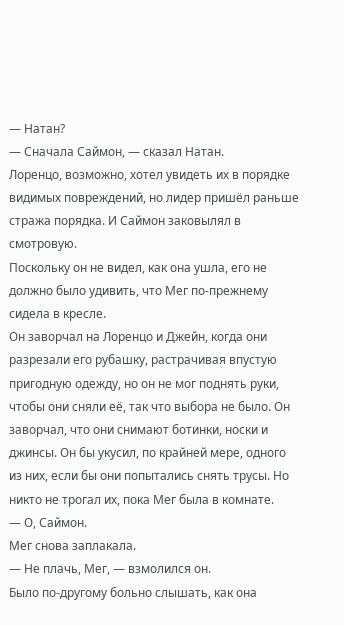— Натан?
— Сначала Саймон, — сказал Натан.
Лоренцо, возможно, хотел увидеть их в порядке видимых повреждений, но лидер пришёл раньше стража порядка. И Саймон заковылял в смотровую.
Поскольку он не видел, как она ушла, его не должно было удивить, что Мег по-прежнему сидела в кресле.
Он заворчал на Лоренцо и Джейн, когда они разрезали его рубашку, растрачивая впустую пригодную одежду, но он не мог поднять руки, чтобы они сняли её, так что выбора не было. Он заворчал, что они снимают ботинки, носки и джинсы. Он бы укусил, по крайней мере, одного из них, если бы они попытались снять трусы. Но никто не трогал их, пока Мег была в комнате.
— О, Саймон.
Мег снова заплакала.
— Не плачь, Мег, — взмолился он.
Было по-другому больно слышать, как она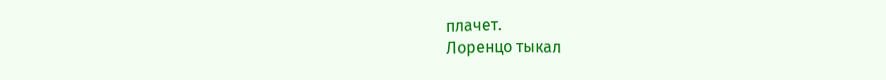плачет.
Лоренцо тыкал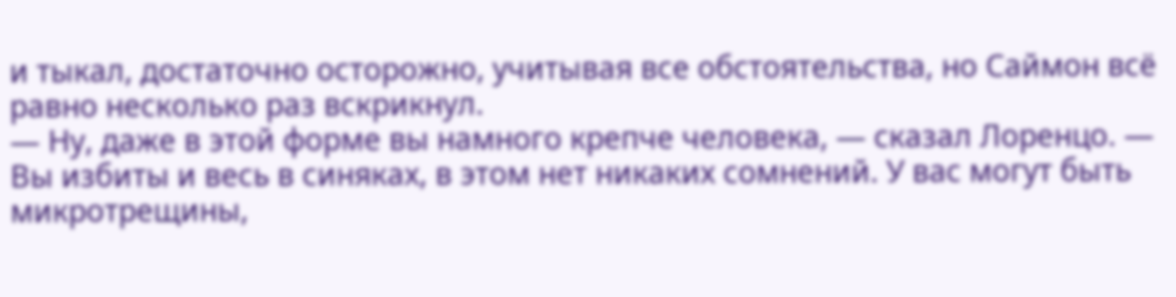и тыкал, достаточно осторожно, учитывая все обстоятельства, но Саймон всё равно несколько раз вскрикнул.
— Ну, даже в этой форме вы намного крепче человека, — сказал Лоренцо. — Вы избиты и весь в синяках, в этом нет никаких сомнений. У вас могут быть микротрещины,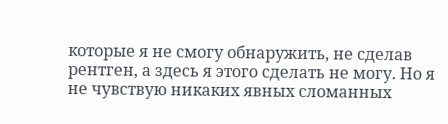которые я не смогу обнаружить, не сделав рентген, а здесь я этого сделать не могу. Но я не чувствую никаких явных сломанных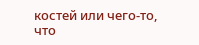костей или чего-то, что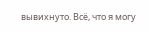вывихнуто. Всё, что я могу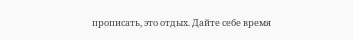прописать, это отдых. Дайте себе время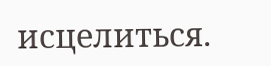исцелиться.